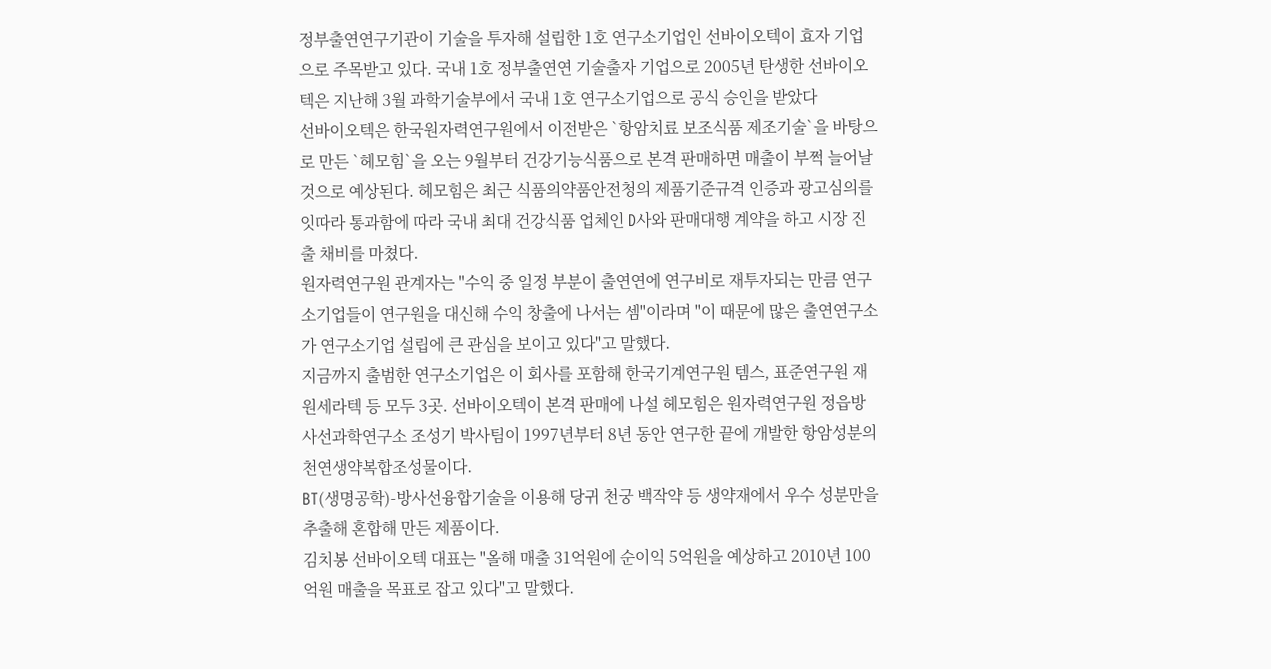정부출연연구기관이 기술을 투자해 설립한 1호 연구소기업인 선바이오텍이 효자 기업으로 주목받고 있다. 국내 1호 정부출연연 기술출자 기업으로 2005년 탄생한 선바이오텍은 지난해 3월 과학기술부에서 국내 1호 연구소기업으로 공식 승인을 받았다
선바이오텍은 한국원자력연구원에서 이전받은 `항암치료 보조식품 제조기술`을 바탕으로 만든 `헤모힘`을 오는 9월부터 건강기능식품으로 본격 판매하면 매출이 부쩍 늘어날 것으로 예상된다. 헤모힘은 최근 식품의약품안전청의 제품기준규격 인증과 광고심의를 잇따라 통과함에 따라 국내 최대 건강식품 업체인 D사와 판매대행 계약을 하고 시장 진출 채비를 마쳤다.
원자력연구원 관계자는 "수익 중 일정 부분이 출연연에 연구비로 재투자되는 만큼 연구소기업들이 연구원을 대신해 수익 창출에 나서는 셈"이라며 "이 때문에 많은 출연연구소가 연구소기업 설립에 큰 관심을 보이고 있다"고 말했다.
지금까지 출범한 연구소기업은 이 회사를 포함해 한국기계연구원 템스, 표준연구원 재원세라텍 등 모두 3곳. 선바이오텍이 본격 판매에 나설 헤모힘은 원자력연구원 정읍방사선과학연구소 조성기 박사팀이 1997년부터 8년 동안 연구한 끝에 개발한 항암성분의 천연생약복합조성물이다.
BT(생명공학)-방사선융합기술을 이용해 당귀 천궁 백작약 등 생약재에서 우수 성분만을 추출해 혼합해 만든 제품이다.
김치봉 선바이오텍 대표는 "올해 매출 31억원에 순이익 5억원을 예상하고 2010년 100억원 매출을 목표로 잡고 있다"고 말했다.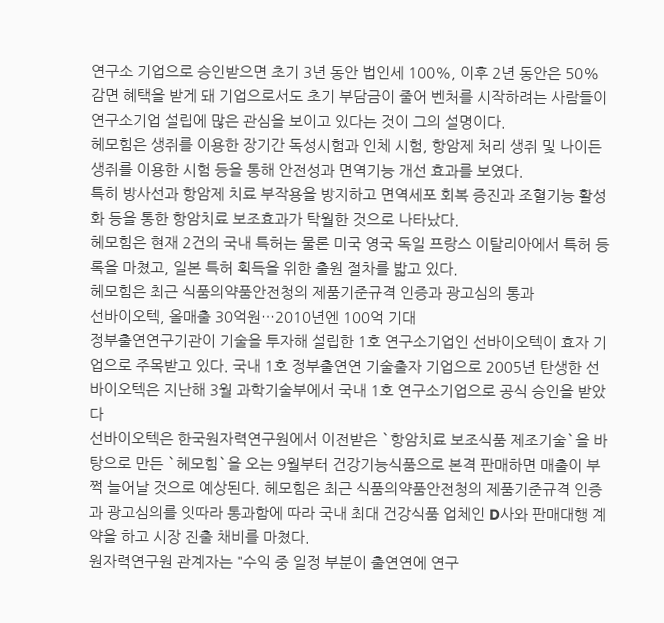연구소 기업으로 승인받으면 초기 3년 동안 법인세 100%, 이후 2년 동안은 50% 감면 혜택을 받게 돼 기업으로서도 초기 부담금이 줄어 벤처를 시작하려는 사람들이 연구소기업 설립에 많은 관심을 보이고 있다는 것이 그의 설명이다.
헤모힘은 생쥐를 이용한 장기간 독성시험과 인체 시험, 항암제 처리 생쥐 및 나이든 생쥐를 이용한 시험 등을 통해 안전성과 면역기능 개선 효과를 보였다.
특히 방사선과 항암제 치료 부작용을 방지하고 면역세포 회복 증진과 조혈기능 활성화 등을 통한 항암치료 보조효과가 탁월한 것으로 나타났다.
헤모힘은 현재 2건의 국내 특허는 물론 미국 영국 독일 프랑스 이탈리아에서 특허 등록을 마쳤고, 일본 특허 획득을 위한 출원 절차를 밟고 있다.
헤모힘은 최근 식품의약품안전청의 제품기준규격 인증과 광고심의 통과
선바이오텍, 올매출 30억원…2010년엔 100억 기대
정부출연연구기관이 기술을 투자해 설립한 1호 연구소기업인 선바이오텍이 효자 기업으로 주목받고 있다. 국내 1호 정부출연연 기술출자 기업으로 2005년 탄생한 선바이오텍은 지난해 3월 과학기술부에서 국내 1호 연구소기업으로 공식 승인을 받았다
선바이오텍은 한국원자력연구원에서 이전받은 `항암치료 보조식품 제조기술`을 바탕으로 만든 `헤모힘`을 오는 9월부터 건강기능식품으로 본격 판매하면 매출이 부쩍 늘어날 것으로 예상된다. 헤모힘은 최근 식품의약품안전청의 제품기준규격 인증과 광고심의를 잇따라 통과함에 따라 국내 최대 건강식품 업체인 D사와 판매대행 계약을 하고 시장 진출 채비를 마쳤다.
원자력연구원 관계자는 "수익 중 일정 부분이 출연연에 연구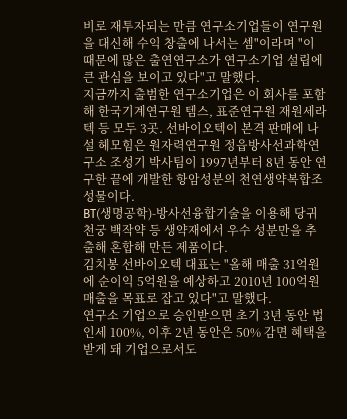비로 재투자되는 만큼 연구소기업들이 연구원을 대신해 수익 창출에 나서는 셈"이라며 "이 때문에 많은 출연연구소가 연구소기업 설립에 큰 관심을 보이고 있다"고 말했다.
지금까지 출범한 연구소기업은 이 회사를 포함해 한국기계연구원 템스, 표준연구원 재원세라텍 등 모두 3곳. 선바이오텍이 본격 판매에 나설 헤모힘은 원자력연구원 정읍방사선과학연구소 조성기 박사팀이 1997년부터 8년 동안 연구한 끝에 개발한 항암성분의 천연생약복합조성물이다.
BT(생명공학)-방사선융합기술을 이용해 당귀 천궁 백작약 등 생약재에서 우수 성분만을 추출해 혼합해 만든 제품이다.
김치봉 선바이오텍 대표는 "올해 매출 31억원에 순이익 5억원을 예상하고 2010년 100억원 매출을 목표로 잡고 있다"고 말했다.
연구소 기업으로 승인받으면 초기 3년 동안 법인세 100%, 이후 2년 동안은 50% 감면 혜택을 받게 돼 기업으로서도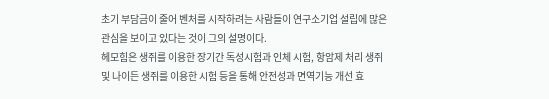초기 부담금이 줄어 벤처를 시작하려는 사람들이 연구소기업 설립에 많은 관심을 보이고 있다는 것이 그의 설명이다.
헤모힘은 생쥐를 이용한 장기간 독성시험과 인체 시험, 항암제 처리 생쥐 및 나이든 생쥐를 이용한 시험 등을 통해 안전성과 면역기능 개선 효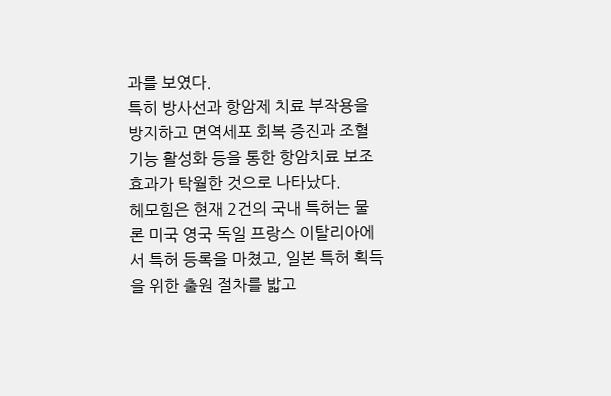과를 보였다.
특히 방사선과 항암제 치료 부작용을 방지하고 면역세포 회복 증진과 조혈기능 활성화 등을 통한 항암치료 보조효과가 탁월한 것으로 나타났다.
헤모힘은 현재 2건의 국내 특허는 물론 미국 영국 독일 프랑스 이탈리아에서 특허 등록을 마쳤고, 일본 특허 획득을 위한 출원 절차를 밟고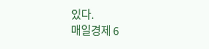있다.
매일경제 6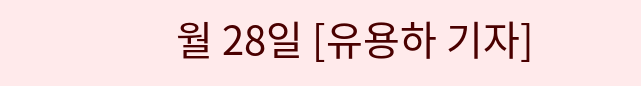월 28일 [유용하 기자]